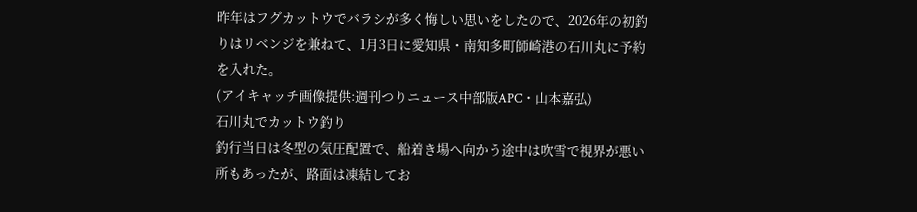昨年はフグカットウでバラシが多く悔しい思いをしたので、2026年の初釣りはリベンジを兼ねて、1月3日に愛知県・南知多町師崎港の石川丸に予約を入れた。
(アイキャッチ画像提供:週刊つりニュース中部版APC・山本嘉弘)
石川丸でカットウ釣り
釣行当日は冬型の気圧配置で、船着き場へ向かう途中は吹雪で視界が悪い所もあったが、路面は凍結してお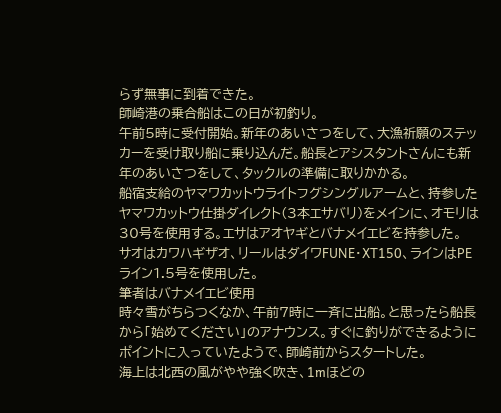らず無事に到着できた。
師崎港の乗合船はこの日が初釣り。
午前5時に受付開始。新年のあいさつをして、大漁祈願のステッカーを受け取り船に乗り込んだ。船長とアシスタントさんにも新年のあいさつをして、タックルの準備に取りかかる。
船宿支給のヤマワカットウライトフグシングルアームと、持参したヤマワカットウ仕掛ダイレクト(3本エサバリ)をメインに、オモリは30号を使用する。エサはアオヤギとバナメイエビを持参した。
サオはカワハギザオ、リールはダイワFUNE・XT150、ラインはPEライン1.5号を使用した。
筆者はバナメイエビ使用
時々雪がちらつくなか、午前7時に一斉に出船。と思ったら船長から「始めてください」のアナウンス。すぐに釣りができるようにポイントに入っていたようで、師崎前からスタートした。
海上は北西の風がやや強く吹き、1mほどの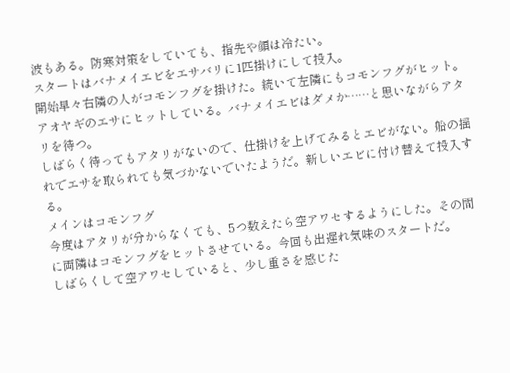波もある。防寒対策をしていても、指先や顔は冷たい。
スタートはバナメイエビをエサバリに1匹掛けにして投入。
開始早々右隣の人がコモンフグを掛けた。続いて左隣にもコモンフグがヒット。アオヤギのエサにヒットしている。バナメイエビはダメか……と思いながらアタリを待つ。
しばらく待ってもアタリがないので、仕掛けを上げてみるとエビがない。船の揺れでエサを取られても気づかないでいたようだ。新しいエビに付け替えて投入する。
メインはコモンフグ
今度はアタリが分からなくても、5つ数えたら空アワセするようにした。その間に両隣はコモンフグをヒットさせている。今回も出遅れ気味のスタートだ。
しばらくして空アワセしていると、少し重さを感じた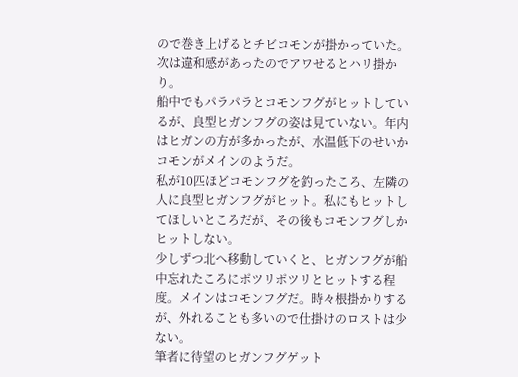ので巻き上げるとチビコモンが掛かっていた。次は違和感があったのでアワせるとハリ掛かり。
船中でもパラパラとコモンフグがヒットしているが、良型ヒガンフグの姿は見ていない。年内はヒガンの方が多かったが、水温低下のせいかコモンがメインのようだ。
私が10匹ほどコモンフグを釣ったころ、左隣の人に良型ヒガンフグがヒット。私にもヒットしてほしいところだが、その後もコモンフグしかヒットしない。
少しずつ北へ移動していくと、ヒガンフグが船中忘れたころにポツリポツリとヒットする程度。メインはコモンフグだ。時々根掛かりするが、外れることも多いので仕掛けのロストは少ない。
筆者に待望のヒガンフグゲット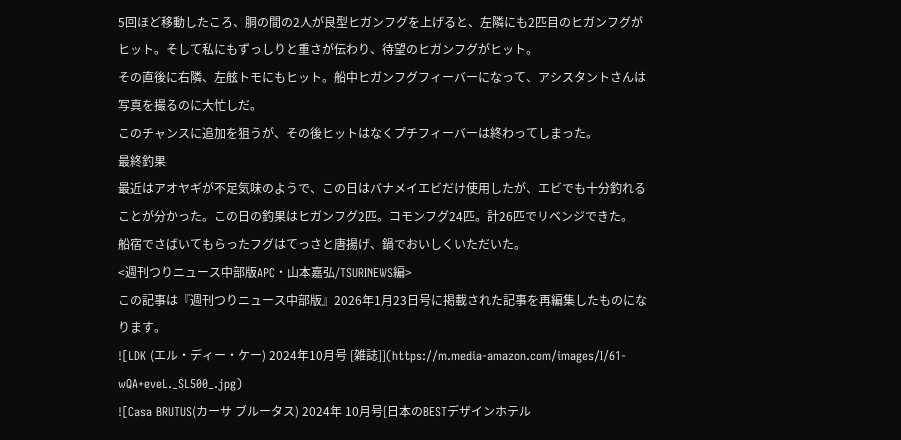5回ほど移動したころ、胴の間の2人が良型ヒガンフグを上げると、左隣にも2匹目のヒガンフグがヒット。そして私にもずっしりと重さが伝わり、待望のヒガンフグがヒット。
その直後に右隣、左舷トモにもヒット。船中ヒガンフグフィーバーになって、アシスタントさんは写真を撮るのに大忙しだ。
このチャンスに追加を狙うが、その後ヒットはなくプチフィーバーは終わってしまった。
最終釣果
最近はアオヤギが不足気味のようで、この日はバナメイエビだけ使用したが、エビでも十分釣れることが分かった。この日の釣果はヒガンフグ2匹。コモンフグ24匹。計26匹でリベンジできた。
船宿でさばいてもらったフグはてっさと唐揚げ、鍋でおいしくいただいた。
<週刊つりニュース中部版APC・山本嘉弘/TSURINEWS編>
この記事は『週刊つりニュース中部版』2026年1月23日号に掲載された記事を再編集したものになります。
![LDK (エル・ディー・ケー) 2024年10月号 [雑誌]](https://m.media-amazon.com/images/I/61-wQA+eveL._SL500_.jpg)
![Casa BRUTUS(カーサ ブルータス) 2024年 10月号[日本のBESTデザインホテル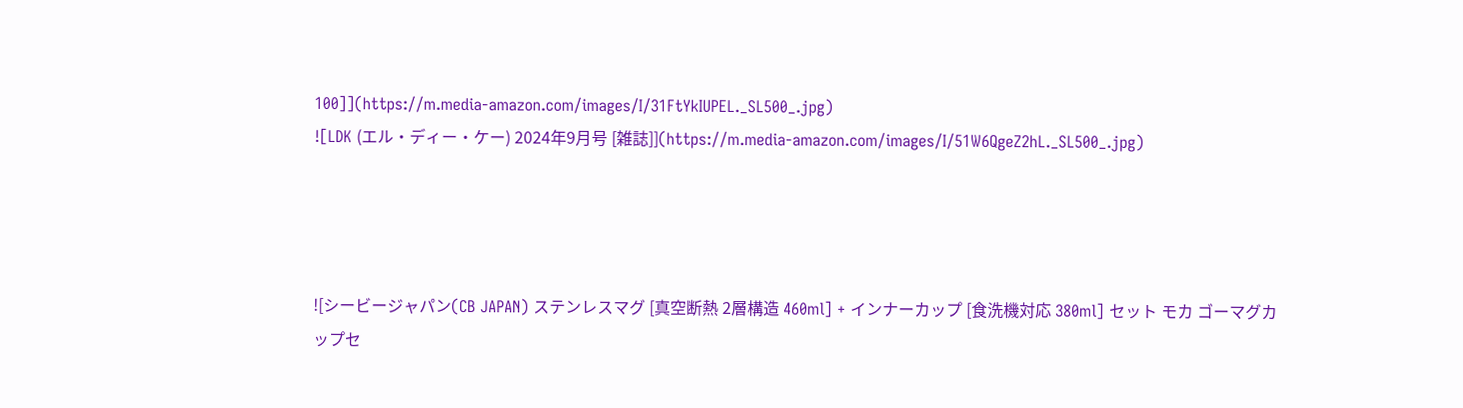100]](https://m.media-amazon.com/images/I/31FtYkIUPEL._SL500_.jpg)
![LDK (エル・ディー・ケー) 2024年9月号 [雑誌]](https://m.media-amazon.com/images/I/51W6QgeZ2hL._SL500_.jpg)




![シービージャパン(CB JAPAN) ステンレスマグ [真空断熱 2層構造 460ml] + インナーカップ [食洗機対応 380ml] セット モカ ゴーマグカップセ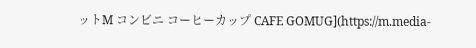ットM コンビニ コーヒーカップ CAFE GOMUG](https://m.media-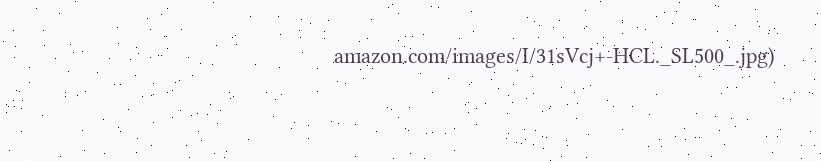amazon.com/images/I/31sVcj+-HCL._SL500_.jpg)